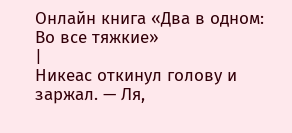Онлайн книга «Два в одном: Во все тяжкие»
|
Никеас откинул голову и заржал. — Ля,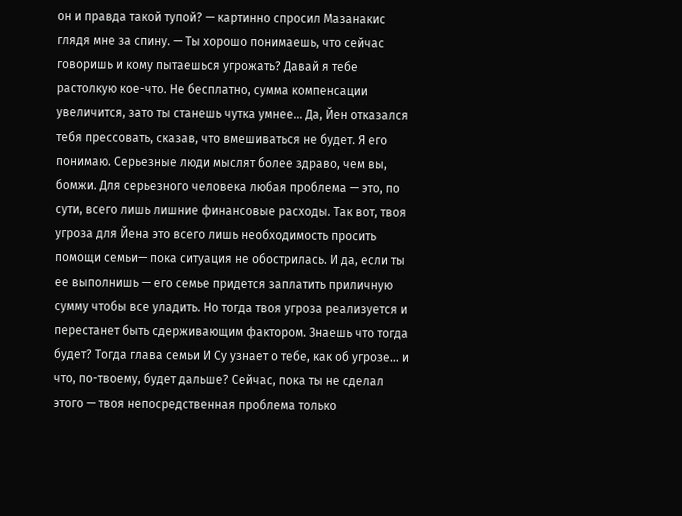он и правда такой тупой? — картинно спросил Мазанакис глядя мне за спину. — Ты хорошо понимаешь, что сейчас говоришь и кому пытаешься угрожать? Давай я тебе растолкую кое-что. Не бесплатно, сумма компенсации увеличится, зато ты станешь чутка умнее… Да, Йен отказался тебя прессовать, сказав, что вмешиваться не будет. Я его понимаю. Серьезные люди мыслят более здраво, чем вы, бомжи. Для серьезного человека любая проблема — это, по сути, всего лишь лишние финансовые расходы. Так вот, твоя угроза для Йена это всего лишь необходимость просить помощи семьи— пока ситуация не обострилась. И да, если ты ее выполнишь — его семье придется заплатить приличную сумму чтобы все уладить. Но тогда твоя угроза реализуется и перестанет быть сдерживающим фактором. Знаешь что тогда будет? Тогда глава семьи И Су узнает о тебе, как об угрозе… и что, по-твоему, будет дальше? Сейчас, пока ты не сделал этого — твоя непосредственная проблема только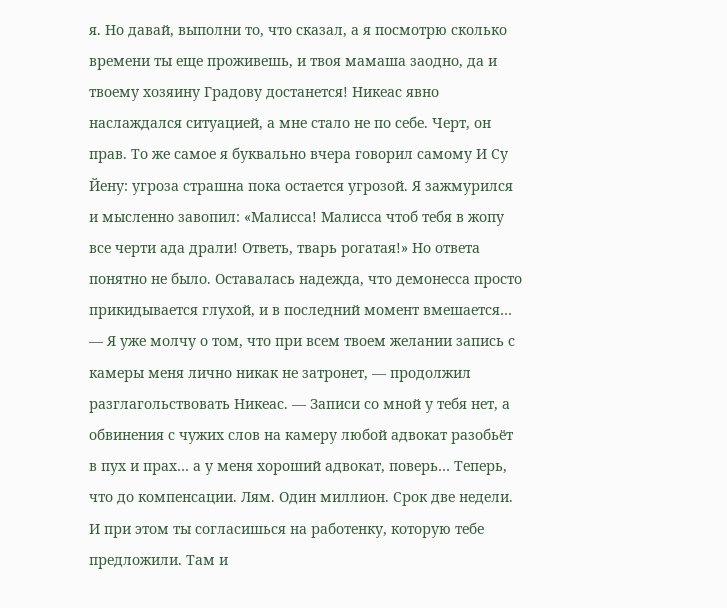я. Но давай, выполни то, что сказал, а я посмотрю сколько времени ты еще проживешь, и твоя мамаша заодно, да и твоему хозяину Градову достанется! Никеас явно наслаждался ситуацией, а мне стало не по себе. Черт, он прав. То же самое я буквально вчера говорил самому И Су Йену: угроза страшна пока остается угрозой. Я зажмурился и мысленно завопил: «Малисса! Малисса чтоб тебя в жопу все черти ада драли! Ответь, тварь рогатая!» Но ответа понятно не было. Оставалась надежда, что демонесса просто прикидывается глухой, и в последний момент вмешается… — Я уже молчу о том, что при всем твоем желании запись с камеры меня лично никак не затронет, — продолжил разглагольствовать Никеас. — Записи со мной у тебя нет, а обвинения с чужих слов на камеру любой адвокат разобьёт в пух и прах… а у меня хороший адвокат, поверь… Теперь, что до компенсации. Лям. Один миллион. Срок две недели. И при этом ты согласишься на работенку, которую тебе предложили. Там и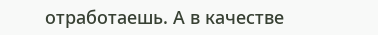отработаешь. А в качестве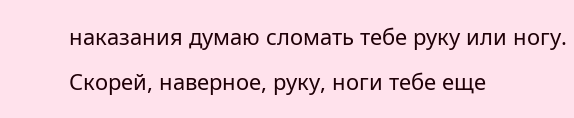наказания думаю сломать тебе руку или ногу. Скорей, наверное, руку, ноги тебе еще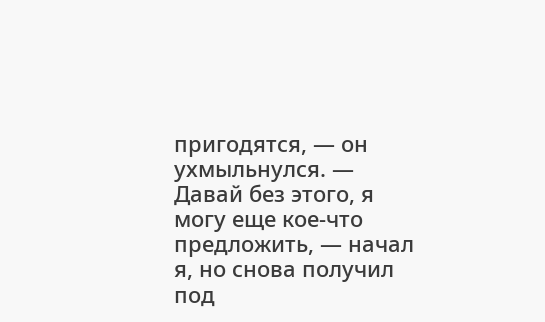пригодятся, — он ухмыльнулся. — Давай без этого, я могу еще кое-что предложить, — начал я, но снова получил под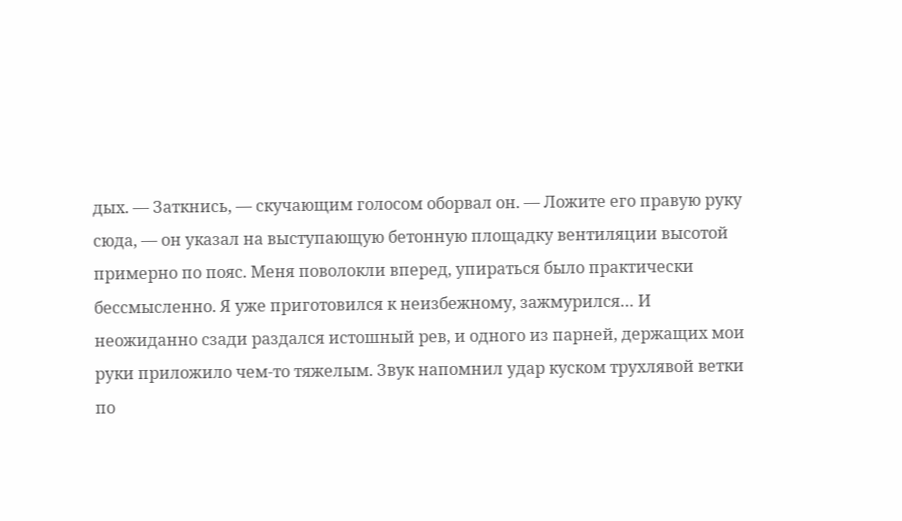дых. — Заткнись, — скучающим голосом оборвал он. — Ложите его правую руку сюда, — он указал на выступающую бетонную площадку вентиляции высотой примерно по пояс. Меня поволокли вперед, упираться было практически бессмысленно. Я уже приготовился к неизбежному, зажмурился… И неожиданно сзади раздался истошный рев, и одного из парней, держащих мои руки приложило чем-то тяжелым. Звук напомнил удар куском трухлявой ветки по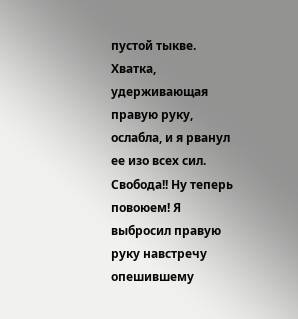пустой тыкве. Хватка, удерживающая правую руку, ослабла, и я рванул ее изо всех сил. Свобода!! Ну теперь повоюем! Я выбросил правую руку навстречу опешившему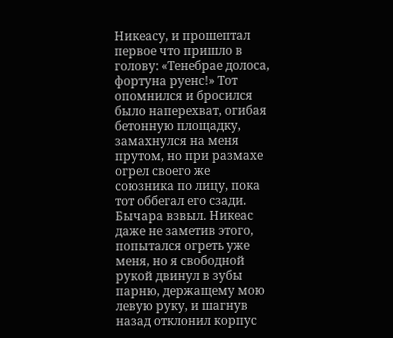Никеасу, и прошептал первое что пришло в голову: «Тенебрае долоса, фортуна руенс!» Тот опомнился и бросился было наперехват, огибая бетонную площадку, замахнулся на меня прутом, но при размахе огрел своего же союзника по лицу, пока тот оббегал его сзади. Бычара взвыл. Никеас даже не заметив этого, попытался огреть уже меня, но я свободной рукой двинул в зубы парню, держащему мою левую руку, и шагнув назад отклонил корпус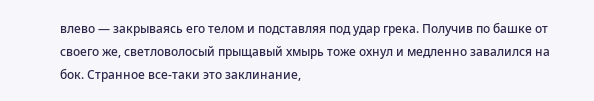влево — закрываясь его телом и подставляя под удар грека. Получив по башке от своего же, светловолосый прыщавый хмырь тоже охнул и медленно завалился на бок. Странное все-таки это заклинание,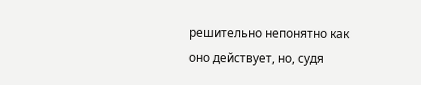решительно непонятно как оно действует, но, судя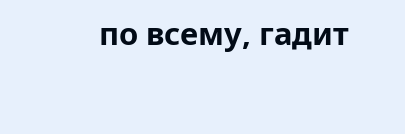по всему, гадит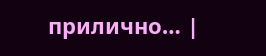прилично… |